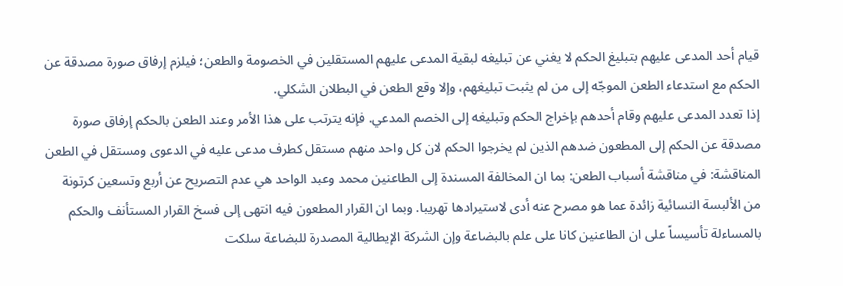قيام أحد المدعى عليهم بتبليغ الحكم لا يغني عن تبليغه لبقية المدعى عليهم المستقلين في الخصومة والطعن؛ فيلزم إرفاق صورة مصدقة عن الحكم مع استدعاء الطعن الموجّه إلى من لم يثبت تبليغهم، وإلا وقع الطعن في البطلان الشكلي.
إذا تعدد المدعى عليهم وقام أحدهم بإخراج الحكم وتبليغه إلى الخصم المدعي. فإنه يترتب على هذا الأمر وعند الطعن بالحكم إرفاق صورة مصدقة عن الحكم إلى المطعون ضدهم الذين لم يخرجوا الحكم لان كل واحد منهم مستقل كطرف مدعى عليه في الدعوى ومستقل في الطعن المناقشة: في مناقشة أسباب الطعن: بما ان المخالفة المسندة إلى الطاعنين محمد وعبد الواحد هي عدم التصريح عن أربع وتسعين كرتونة من الألبسة النسائية زائدة عما هو مصرح عنه أدى لاستيرادها تهريبا. وبما ان القرار المطعون فيه انتهى إلى فسخ القرار المستأنف والحكم بالمساءلة تأسيساً على ان الطاعنين كانا على علم بالبضاعة وإن الشركة الإيطالية المصدرة للبضاعة سلكت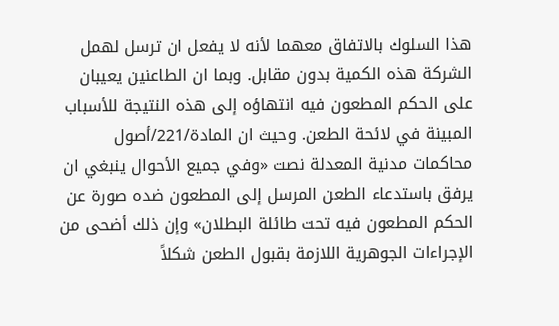هذا السلوك بالاتفاق معهما لأنه لا يفعل ان ترسل لهمل الشركة هذه الكمية بدون مقابل. وبما ان الطاعنين يعيبان على الحكم المطعون فيه انتهاؤه إلى هذه النتيجة للأسباب المبينة في لائحة الطعن. وحيث ان المادة/221/أصول محاكمات مدنية المعدلة نصت «وفي جميع الأحوال ينبغي ان يرفق باستدعاء الطعن المرسل إلى المطعون ضده صورة عن الحكم المطعون فيه تحت طائلة البطلان» وإن ذلك أضحى من الإجراءات الجوهرية اللازمة بقبول الطعن شكلاً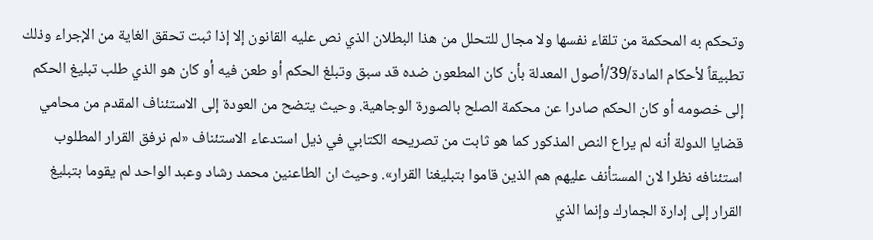وتحكم به المحكمة من تلقاء نفسها ولا مجال للتحلل من هذا البطلان الذي نص عليه القانون إلا إذا ثبت تحقق الغاية من الإجراء وذلك تطبيقاً لأحكام المادة/39/أصول المعدلة بأن كان المطعون ضده قد سبق وتبلغ الحكم أو طعن فيه أو كان هو الذي طلب تبليغ الحكم إلى خصومه أو كان الحكم صادرا عن محكمة الصلح بالصورة الوجاهية. وحيث يتضح من العودة إلى الاستئناف المقدم من محامي قضايا الدولة أنه لم يراع النص المذكور كما هو ثابت من تصريحه الكتابي في ذيل استدعاء الاستئناف «لم نرفق القرار المطلوب استئنافه نظرا لان المستأنف عليهم هم الذين قاموا بتبليغنا القرار». وحيث ان الطاعنين محمد رشاد وعبد الواحد لم يقوما بتبليغ القرار إلى إدارة الجمارك وإنما الذي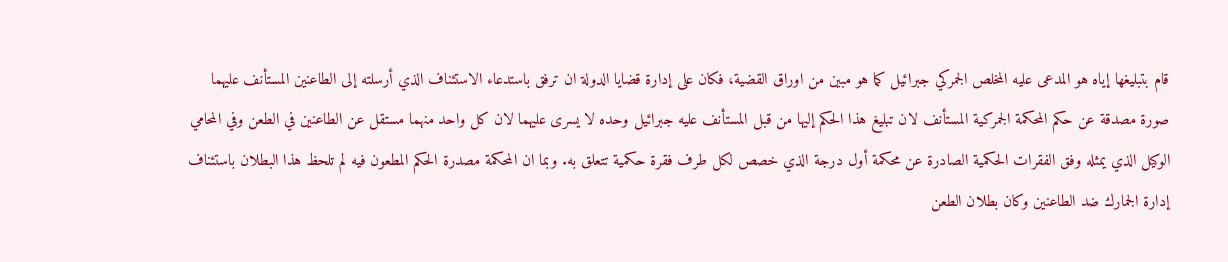قام بتبليغها إياه هو المدعى عليه المخلص الجمركي جبرائيل كما هو مبين من اوراق القضية، فكان على إدارة قضايا الدولة ان ترفق باستدعاء الاستئناف الذي أرسلته إلى الطاعنين المستأنف عليهما صورة مصدقة عن حكم المحكمة الجمركية المستأنف لان تبليغ هذا الحكم إليها من قبل المستأنف عليه جبرائيل وحده لا يسرى عليهما لان كل واحد منهما مستقل عن الطاعنين في الطعن وفي المحامي الوكيل الذي يمثله وفق الفقرات الحكمية الصادرة عن محكمة أول درجة الذي خصص لكل طرف فقرة حكمية تتعلق به. وبما ان المحكمة مصدرة الحكم المطعون فيه لم تلحظ هذا البطلان باستئناف إدارة الجمارك ضد الطاعنين وكان بطلان الطعن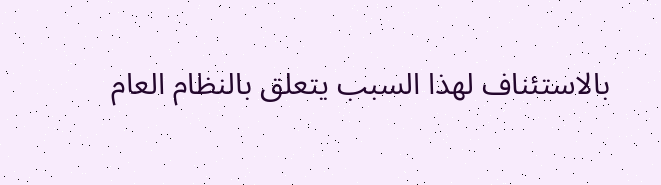بالاستئناف لهذا السبب يتعلق بالنظام العام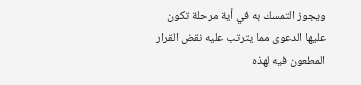ويجوز التمسك به في أية مرحلة تكون عليها الدعوى مما يترتب عليه نقض القرار المطعون فيه لهذه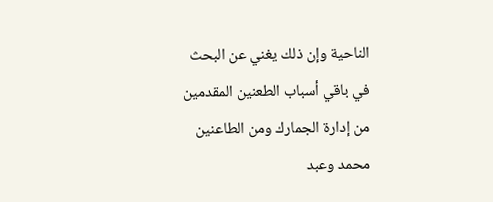الناحية وإن ذلك يغني عن البحث في باقي أسباب الطعنين المقدمين من إدارة الجمارك ومن الطاعنين محمد وعبد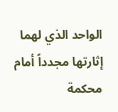الواحد الذي لهما إثارتها مجدداً أمام محكمة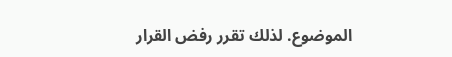الموضوع. لذلك تقرر رفض القرار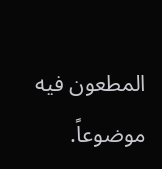المطعون فيه موضوعاً.